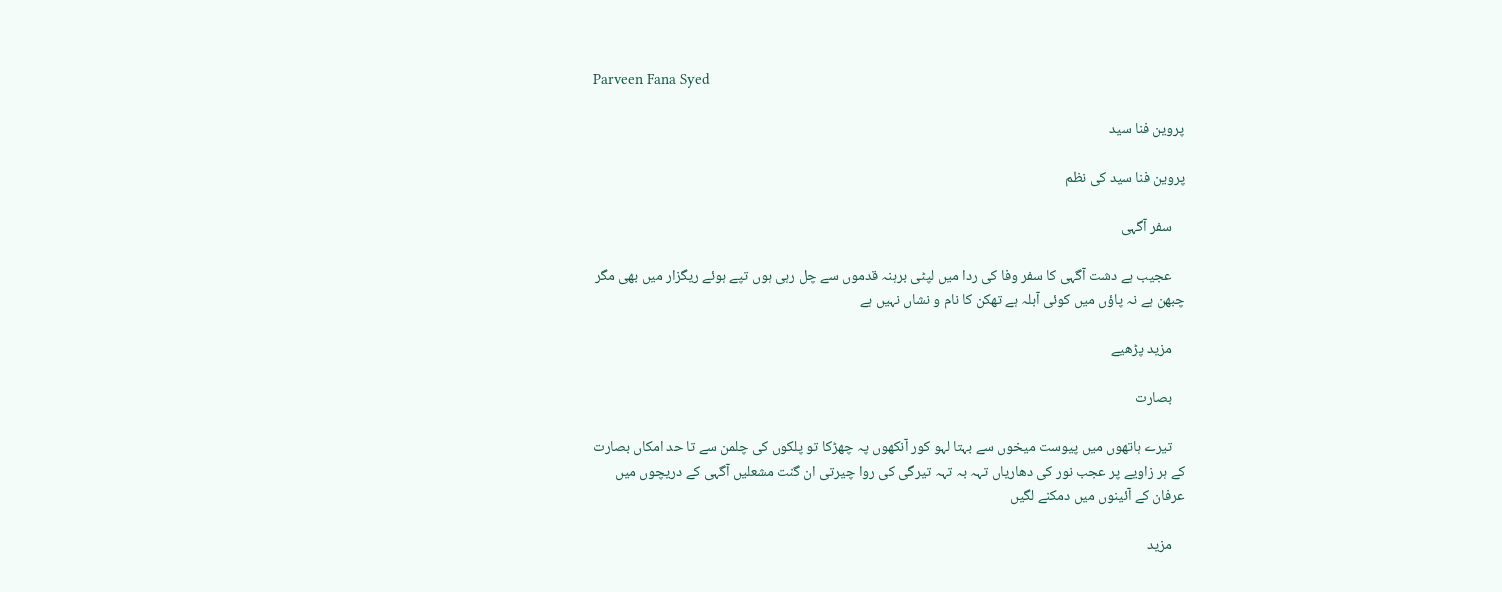Parveen Fana Syed

پروین فنا سید

پروین فنا سید کی نظم

    سفر آگہی

    عجیب ہے دشت آگہی کا سفر وفا کی ردا میں لپٹی برہنہ قدموں سے چل رہی ہوں تپے ہوئے ریگزار میں بھی مگر چبھن ہے نہ پاؤں میں کوئی آبلہ ہے تھکن کا نام و نشاں نہیں ہے

    مزید پڑھیے

    بصارت

    تیرے ہاتھوں میں پیوست میخوں سے بہتا لہو کور آنکھوں پہ چھڑکا تو پلکوں کی چلمن سے تا حد امکاں بصارت کے ہر زاویے پر عجب نور کی دھاریاں تہہ بہ تہہ تیرگی کی روا چیرتی ان گنت مشعلیں آگہی کے دریچوں میں عرفان کے آئینوں میں دمکنے لگیں

    مزید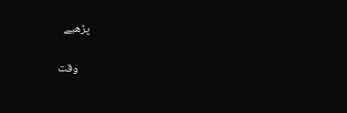پڑھیے

    وقت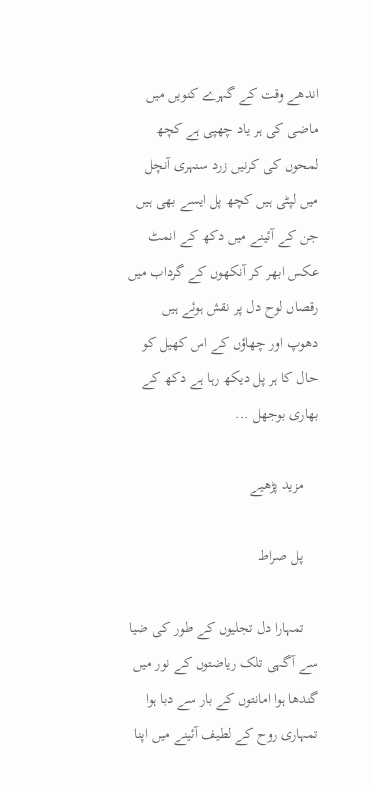اندھے وقت کے گہرے کنویں میں ماضی کی ہر یاد چھپی ہے کچھ لمحوں کی کرنیں زرد سنہری آنچل میں لپٹی ہیں کچھ پل ایسے بھی ہیں جن کے آئینے میں دکھ کے انمٹ عکس ابھر کر آنکھوں کے گرداب میں رقصاں لوح دل پر نقش ہوئے ہیں دھوپ اور چھاؤں کے اس کھیل کو حال کا ہر پل دیکھ رہا ہے دکھ کے بھاری بوجھل ...

    مزید پڑھیے

    پل صراط

    تمہارا دل تجلیوں کے طور کی ضیا سے آگہی تلک ریاضتوں کے نور میں گندھا ہوا امانتوں کے بار سے دبا ہوا تمہاری روح کے لطیف آئینے میں اپنا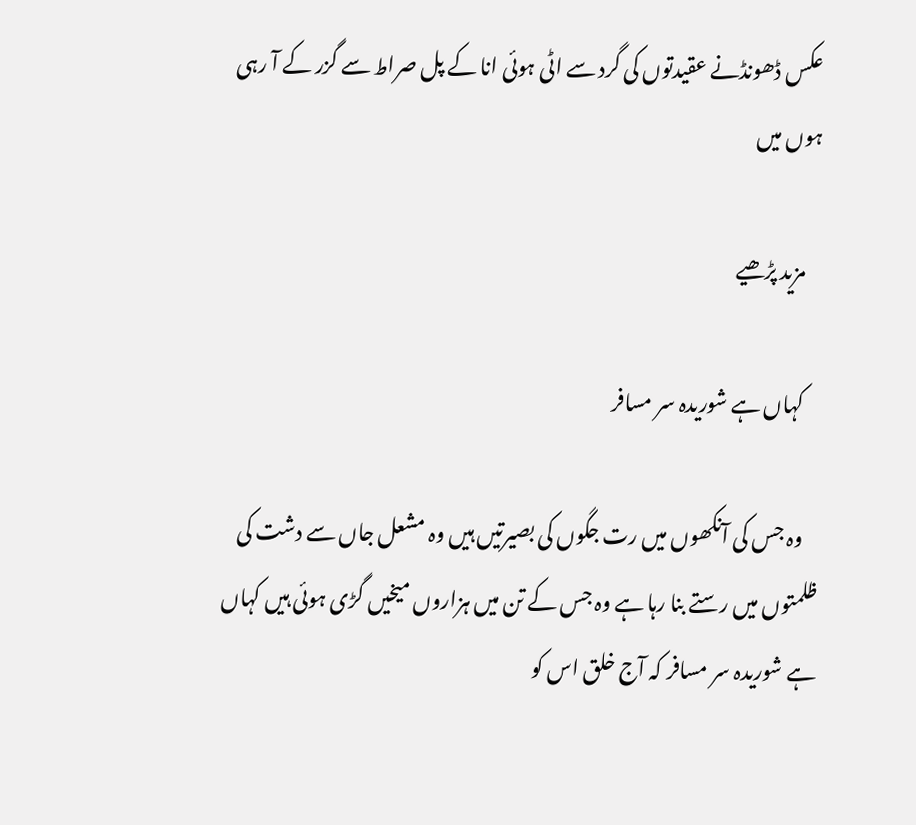عکس ڈھونڈنے عقیدتوں کی گرد سے اٹی ہوئی انا کے پل صراط سے گزر کے آ رہی ہوں میں

    مزید پڑھیے

    کہاں ہے شوریدہ سر مسافر

    وہ جس کی آنکھوں میں رت جگوں کی بصیرتیں ہیں وہ مشعل جاں سے دشت کی ظلمتوں میں رستے بنا رہا ہے وہ جس کے تن میں ہزاروں میخیں گڑی ہوئی ہیں کہاں ہے شوریدہ سر مسافر کہ آج خلق اس کو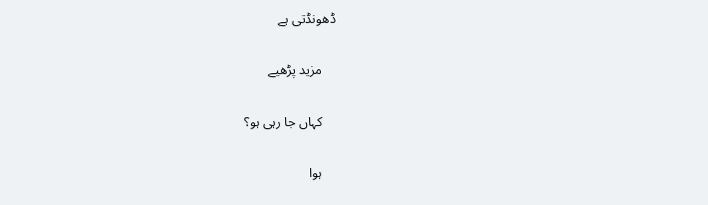ڈھونڈتی ہے

    مزید پڑھیے

    کہاں جا رہی ہو؟

    ہوا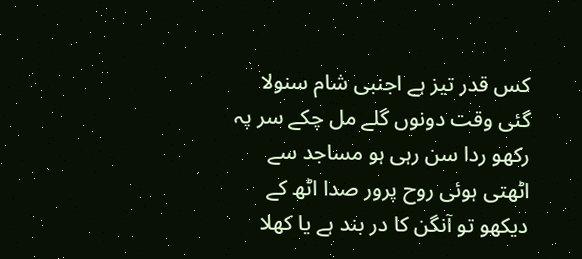کس قدر تیز ہے اجنبی شام سنولا گئی وقت دونوں گلے مل چکے سر پہ رکھو ردا سن رہی ہو مساجد سے اٹھتی ہوئی روح پرور صدا اٹھ کے دیکھو تو آنگن کا در بند ہے یا کھلا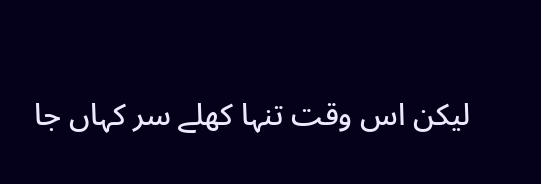لیکن اس وقت تنہا کھلے سر کہاں جا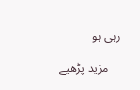رہی ہو

    مزید پڑھیے